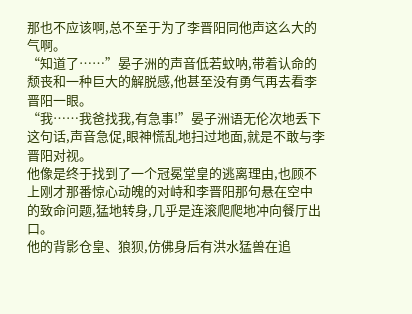那也不应该啊,总不至于为了李晋阳同他声这么大的气啊。
“知道了……”晏子洲的声音低若蚊呐,带着认命的颓丧和一种巨大的解脱感,他甚至没有勇气再去看李晋阳一眼。
“我……我爸找我,有急事!”晏子洲语无伦次地丢下这句话,声音急促,眼神慌乱地扫过地面,就是不敢与李晋阳对视。
他像是终于找到了一个冠冕堂皇的逃离理由,也顾不上刚才那番惊心动魄的对峙和李晋阳那句悬在空中的致命问题,猛地转身,几乎是连滚爬爬地冲向餐厅出口。
他的背影仓皇、狼狈,仿佛身后有洪水猛兽在追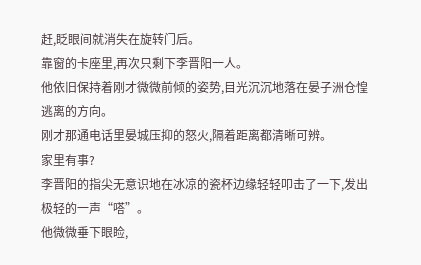赶,眨眼间就消失在旋转门后。
靠窗的卡座里,再次只剩下李晋阳一人。
他依旧保持着刚才微微前倾的姿势,目光沉沉地落在晏子洲仓惶逃离的方向。
刚才那通电话里晏城压抑的怒火,隔着距离都清晰可辨。
家里有事?
李晋阳的指尖无意识地在冰凉的瓷杯边缘轻轻叩击了一下,发出极轻的一声“嗒”。
他微微垂下眼睑,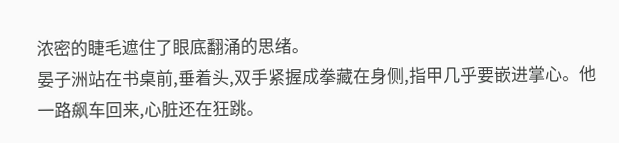浓密的睫毛遮住了眼底翻涌的思绪。
晏子洲站在书桌前,垂着头,双手紧握成拳藏在身侧,指甲几乎要嵌进掌心。他一路飙车回来,心脏还在狂跳。